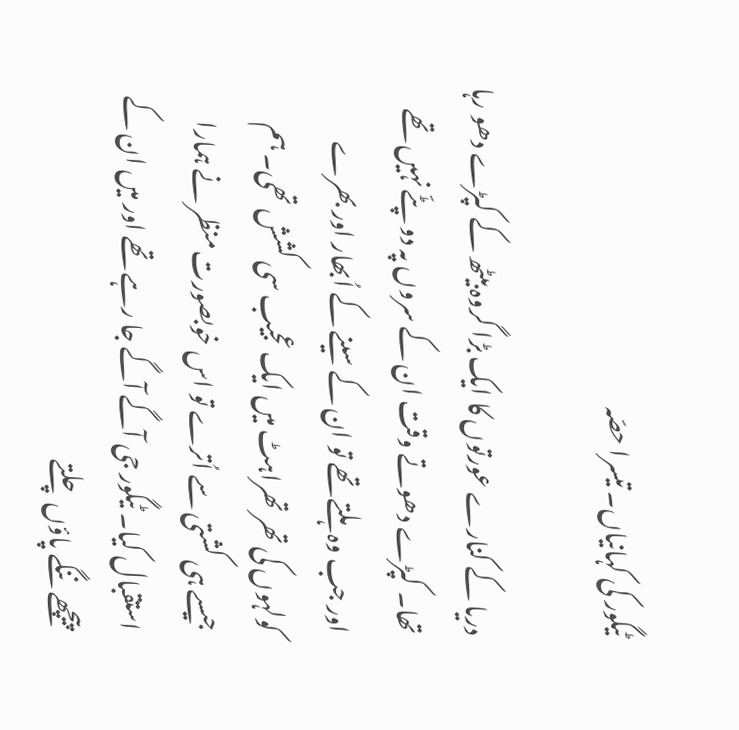ٹیگور کی کہانیاں۔ تیسرا حصّہ

دریا کے کنارے عورتوں کا ایک بڑا گروہ بیٹھ کے کپڑے دھو رہا تھا۔ کپڑے دھوتے وقت ان کے سروں پہ دو پٹّے نہیں تھے اور جب وہ ہلتے تھے تو ان کے سینے کے اُبھار اور بھرے کولہوں کی تھر تھراہٹ میں ایک عجیب سی کشش تھی۔ ہم جیسے ہی کشتی سے اُترے تو اس خوبصورت منظر نے ہمارا استقبال کیا۔ ٹیگور جی آگے آگے جا رہے تھے اور میں ان کے پیچھے ننگے پاؤں چلتے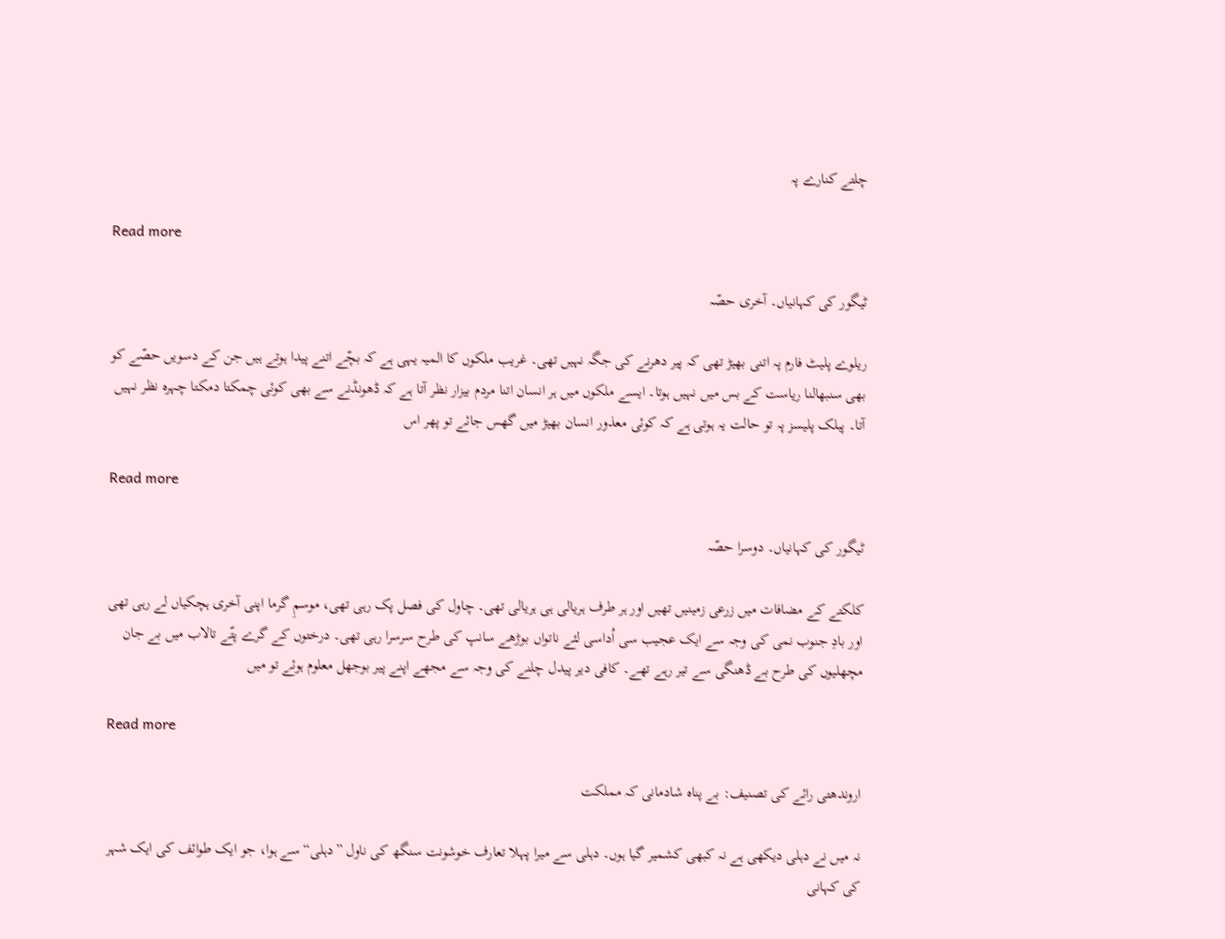چلتے کنارے پہ

Read more

ٹیگور کی کہانیاں۔ آخری حصّہ

ریلوے پلیٹ فارم پہ اتنی بھیڑ تھی کہ پیر دھرنے کی جگہ نہیں تھی۔ غریب ملکوں کا المیہ یہی ہے کہ بچّے اتنے پیدا ہوتے ہیں جن کے دسویں حصّے کو بھی سنبھالنا ریاست کے بس میں نہیں ہوتا۔ ایسے ملکوں میں ہر انسان اتنا مردم بیزار نظر آتا ہے کہ ڈھونڈنے سے بھی کوئی چمکتا دمکتا چہرہ نظر نہیں آتا۔ پبلک پلیسز پہ تو حالت یہ ہوتی ہے کہ کوئی معذور انسان بھیڑ میں گھس جائے تو پھر اس

Read more

ٹیگور کی کہانیاں۔ دوسرا حصّہ

کلکتے کے مضافات میں زرعی زمینیں تھیں اور ہر طرف ہریالی ہی ہریالی تھی۔ چاول کی فصل پک رہی تھی، موسمِ گرما اپنی آخری ہچکیاں لے رہی تھی اور بادِ جنوب نمی کی وجہ سے ایک عجیب سی اُداسی لئے ناتواں بوڑھے سانپ کی طرح سرسرا رہی تھی۔ درختوں کے گرے پتّے تالاب میں بے جان مچھلیوں کی طرح بے ڈھنگی سے تیر رہے تھے۔ کافی دیر پیدل چلنے کی وجہ سے مجھے اپنے پیر بوجھل معلوم ہوئے تو میں

Read more

اروندھتی رائے کی تصنیف: بے پناہ شادمانی کہ مملکت

نہ میں نے دہلی دیکھی ہے نہ کبھی کشمیر گیا ہوں۔ دہلی سے میرا پہلا تعارف خوشونت سنگھ کی ناول ”دہلی“ سے ہوا، جو ایک طوائف کی ایک شہر کی کہانی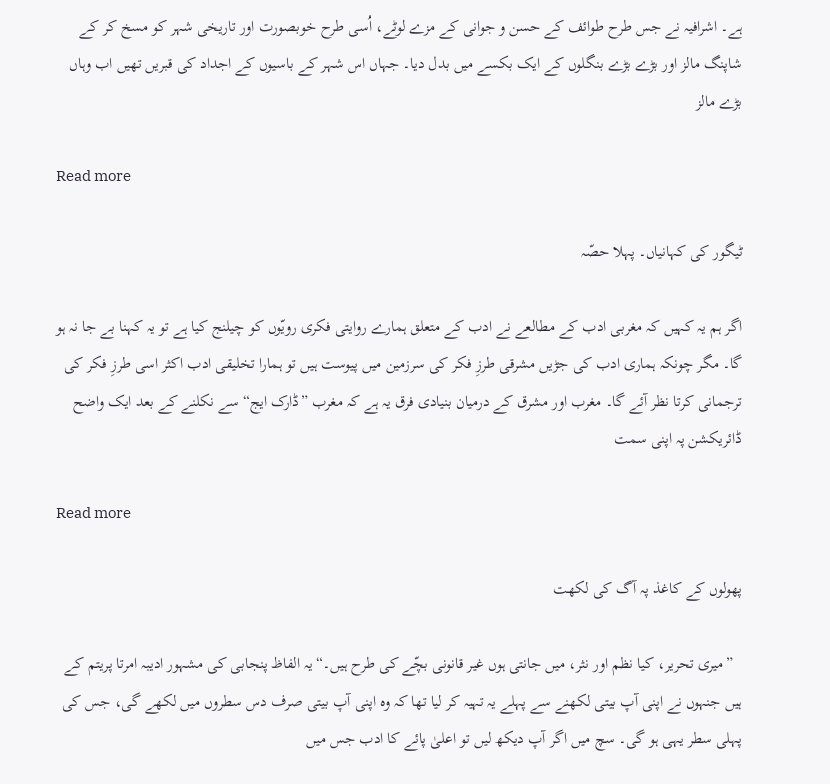ہے۔ اشرافیہ نے جس طرح طوائف کے حسن و جوانی کے مزے لوٹے، اُسی طرح خوبصورت اور تاریخی شہر کو مسخ کر کے شاپنگ مالز اور بڑے بڑے بنگلوں کے ایک بکسے میں بدل دیا۔ جہاں اس شہر کے باسیوں کے اجداد کی قبریں تھیں اب وہاں بڑے مالز

Read more

ٹیگور کی کہانیاں۔ پہلا حصّہ

اگر ہم یہ کہیں کہ مغربی ادب کے مطالعے نے ادب کے متعلق ہمارے روایتی فکری رویّوں کو چیلنج کیا ہے تو یہ کہنا بے جا نہ ہو گا۔ مگر چونکہ ہماری ادب کی جڑیں مشرقی طرزِ فکر کی سرزمین میں پیوست ہیں تو ہمارا تخلیقی ادب اکثر اسی طرزِ فکر کی ترجمانی کرتا نظر آئے گا۔ مغرب اور مشرق کے درمیان بنیادی فرق یہ ہے کہ مغرب ”ڈارک ایج“ سے نکلنے کے بعد ایک واضح ڈائریکشن پہ اپنی سمت

Read more

پھولوں کے کاغذ پہ آگ کی لکھت

  ”میری تحریر، کیا نظم اور نثر، میں جانتی ہوں غیر قانونی بچّے کی طرح ہیں۔“ یہ الفاظ پنجابی کی مشہور ادیبہ امرتا پریتم کے ہیں جنہوں نے اپنی آپ بیتی لکھنے سے پہلے یہ تہیہ کر لیا تھا کہ وہ اپنی آپ بیتی صرف دس سطروں میں لکھے گی، جس کی پہلی سطر یہی ہو گی۔ سچ میں اگر آپ دیکھ لیں تو اعلیٰ پائے کا ادب جس میں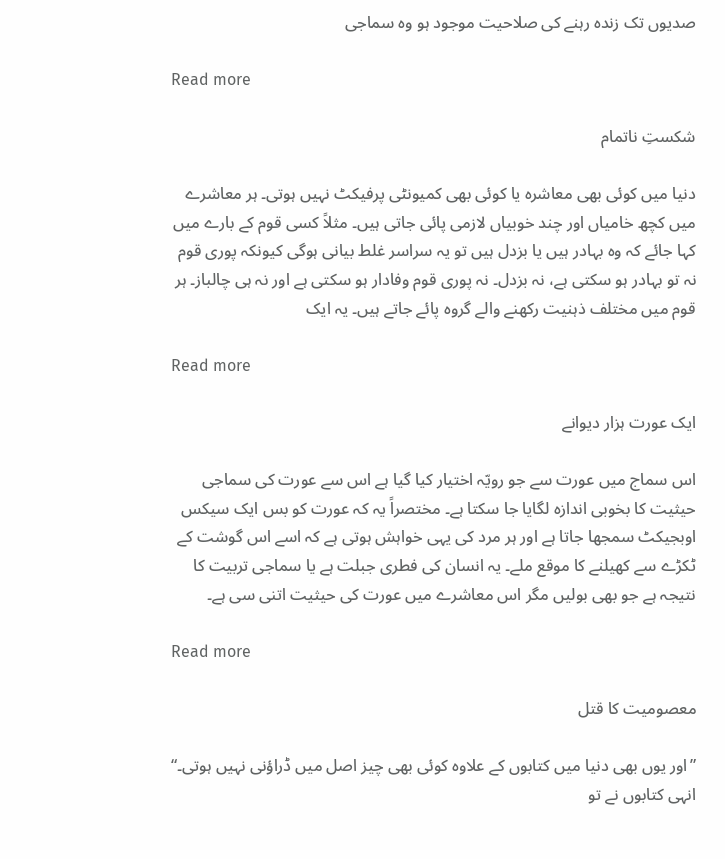صدیوں تک زندہ رہنے کی صلاحیت موجود ہو وہ سماجی

Read more

شکستِ ناتمام

دنیا میں کوئی بھی معاشرہ یا کوئی بھی کمیونٹی پرفیکٹ نہیں ہوتی۔ ہر معاشرے میں کچھ خامیاں اور چند خوبیاں لازمی پائی جاتی ہیں۔ مثلاً کسی قوم کے بارے میں کہا جائے کہ وہ بہادر ہیں یا بزدل ہیں تو یہ سراسر غلط بیانی ہوگی کیونکہ پوری قوم نہ تو بہادر ہو سکتی ہے، نہ بزدل۔ نہ پوری قوم وفادار ہو سکتی ہے اور نہ ہی چالباز۔ ہر قوم میں مختلف ذہنیت رکھنے والے گروہ پائے جاتے ہیں۔ یہ ایک

Read more

ایک عورت ہزار دیوانے

اس سماج میں عورت سے جو رویّہ اختیار کیا گیا ہے اس سے عورت کی سماجی حیثیت کا بخوبی اندازہ لگایا جا سکتا ہے۔ مختصراً یہ کہ عورت کو بس ایک سیکس اوبجیکٹ سمجھا جاتا ہے اور ہر مرد کی یہی خواہش ہوتی ہے کہ اسے اس گوشت کے ٹکڑے سے کھیلنے کا موقع ملے۔ یہ انسان کی فطری جبلت ہے یا سماجی تربیت کا نتیجہ ہے جو بھی بولیں مگر اس معاشرے میں عورت کی حیثیت اتنی سی ہے۔

Read more

معصومیت کا قتل

”اور یوں بھی دنیا میں کتابوں کے علاوہ کوئی بھی چیز اصل میں ڈراؤنی نہیں ہوتی۔“ انہی کتابوں نے تو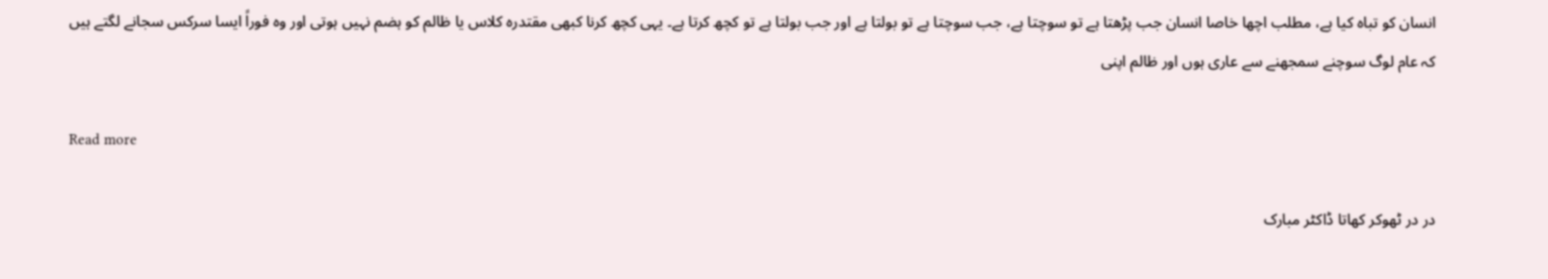انسان کو تباہ کیا ہے، مطلب اچھا خاصا انسان جب پڑھتا ہے تو سوچتا ہے، جب سوچتا ہے تو بولتا ہے اور جب بولتا ہے تو کچھ کرتا ہے۔ یہی کچھ کرنا کبھی مقتدرہ کلاس یا ظالم کو ہضم نہیں ہوتی اور وہ فوراً ایسا سرکس سجانے لگتے ہیں کہ عام لوگ سوچنے سمجھنے سے عاری ہوں اور ظالم اپنی

Read more

در در ٹھوکر کھاتا ڈاکٹر مبارک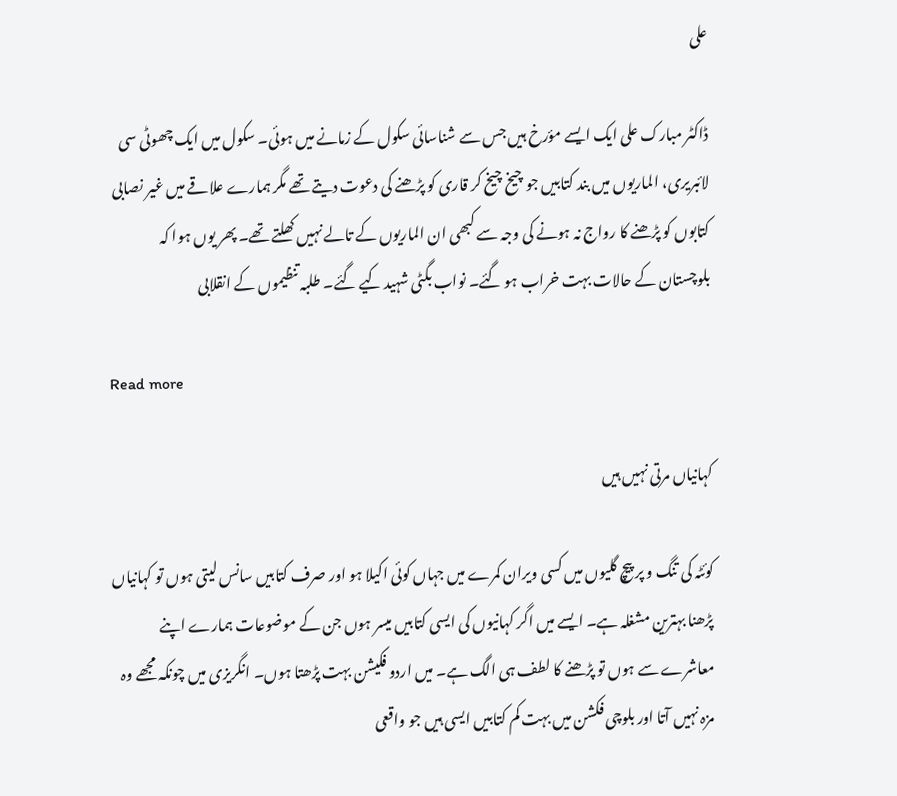علی

ڈاکٹر مبارک علی ایک ایسے مؤرخ ہیں جس سے شناسائی سکول کے زمانے میں ہوئی۔ سکول میں ایک چھوٹی سی لائبریری، الماریوں میں بند کتابیں جو چیخ چیخ کر قاری کو پڑھنے کی دعوت دیتے تھے مگر ہمارے علاقے میں غیر نصابی کتابوں کو پڑھنے کا رواج نہ ہونے کی وجہ سے کبھی ان الماریوں کے تالے نہیں کھلتے تھے۔ پھر یوں ہوا کہ بلوچستان کے حالات بہت خراب ہو گئے۔ نواب بگٹی شہید کیے گئے۔ طلبہ تنظیموں کے انقلابی

Read more

کہانیاں مرتی نہیں ہیں

کوئٹہ کی تنگ و پر پیچ گلیوں میں کسی ویران کمرے میں جہاں کوئی اکیلا ہو اور صرف کتابیں سانس لیتی ہوں تو کہانیاں پڑھنا بہترین مشغلہ ہے۔ ایسے میں اگر کہانیوں کی ایسی کتابیں میسر ہوں جن کے موضوعات ہمارے اپنے معاشرے سے ہوں تو پڑھنے کا لطف ہی الگ ہے۔ میں اردو فکیشن بہت پڑھتا ہوں۔ انگریزی میں چونکہ مجھے وہ مزہ نہیں آتا اور بلوچی فکشن میں بہت کم کتابیں ایسی ہیں جو واقعی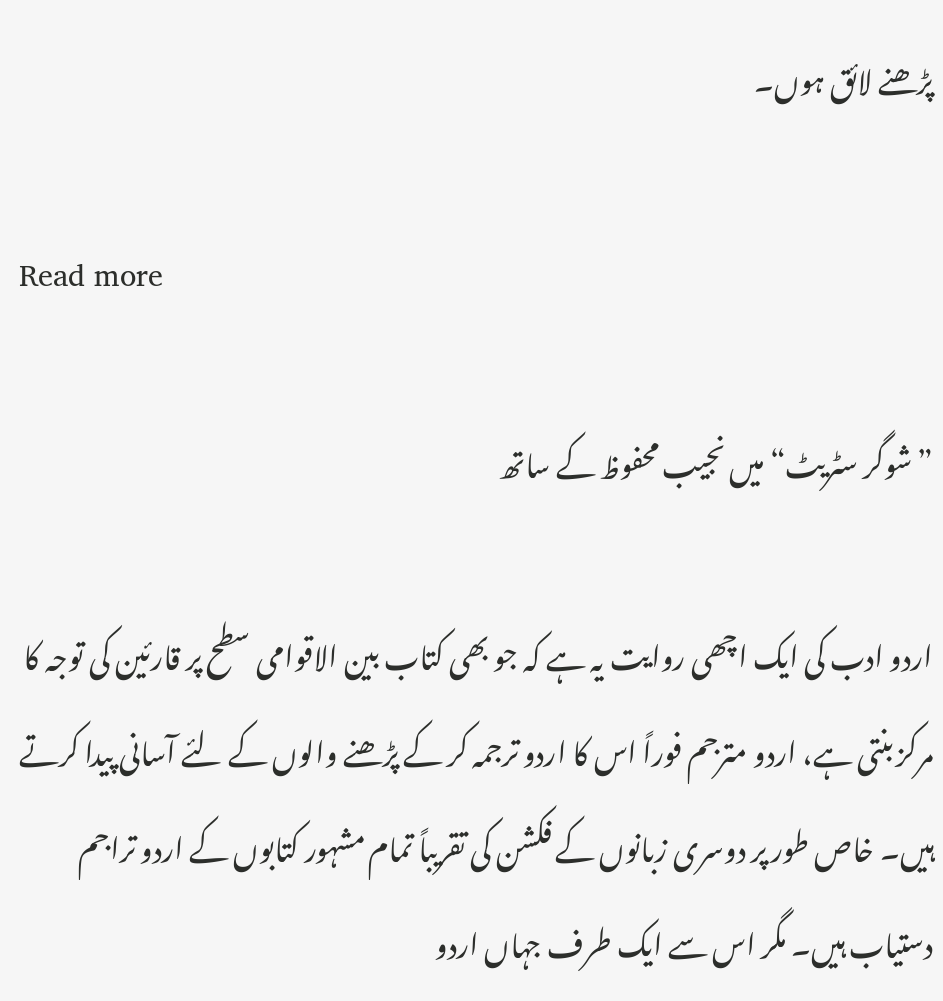پڑھنے لائق ہوں۔

Read more

”شوگر سٹریٹ“ میں نجیب محفوظ کے ساتھ

اردو ادب کی ایک اچھی روایت یہ ہے کہ جو بھی کتاب بین الاقوامی سطح پر قارئین کی توجہ کا مرکز بنتی ہے، اردو مترجم فوراً اس کا اردو ترجمہ کر کے پڑھنے والوں کے لئے آسانی پیدا کرتے ہیں۔ خاص طور پر دوسری زبانوں کے فکشن کی تقریباً تمام مشہور کتابوں کے اردو تراجم دستیاب ہیں۔ مگر اس سے ایک طرف جہاں اردو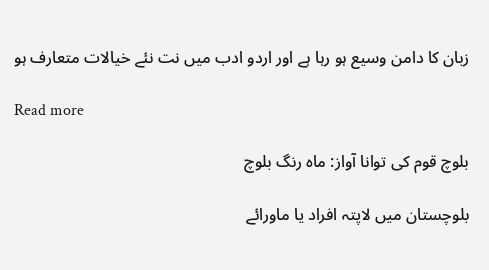زبان کا دامن وسیع ہو رہا ہے اور اردو ادب میں نت نئے خیالات متعارف ہو

Read more

بلوچ قوم کی توانا آواز: ماہ رنگ بلوچ

بلوچستان میں لاپتہ افراد یا ماورائے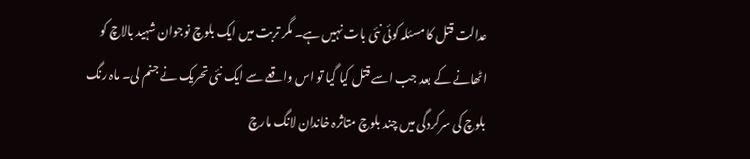عدالت قتل کا مسئلہ کوئی نئی بات نہیں ہے۔ مگر تربت میں ایک بلوچ نوجوان شہید بالاچ کو اٹھانے کے بعد جب اسے قتل کیا گیا تو اس واقعے سے ایک نئی تحریک نے جنم لی۔ ماہ رنگ بلوچ کی سرکردگی میں چند بلوچ متاثرہ خاندان لانگ مارچ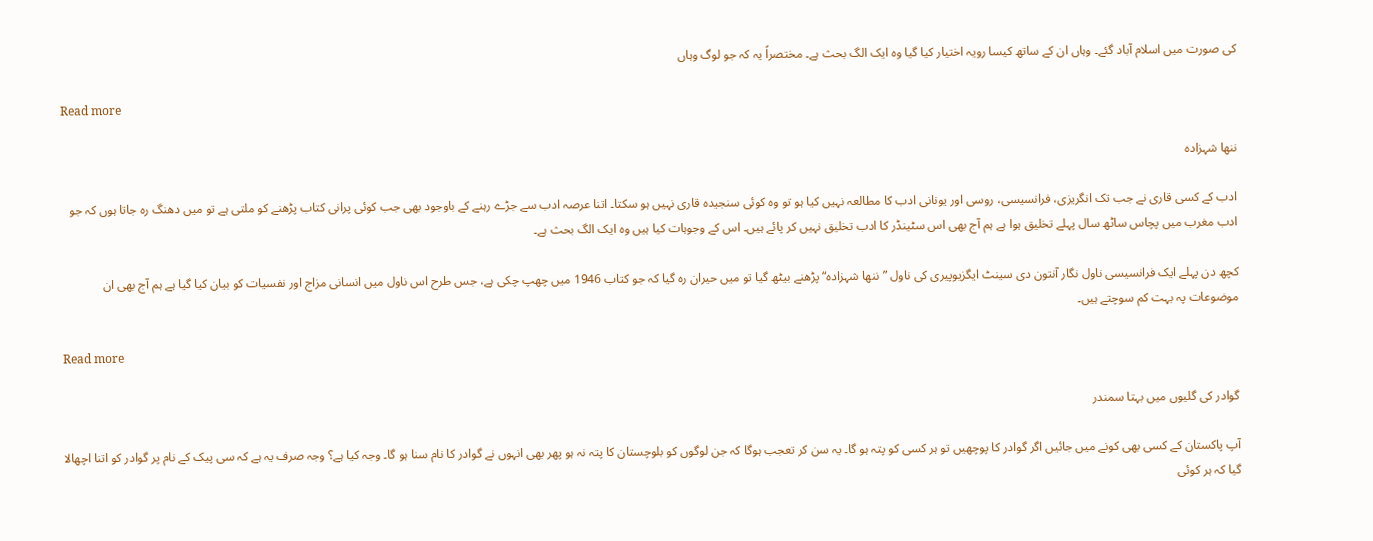کی صورت میں اسلام آباد گئے۔ وہاں ان کے ساتھ کیسا رویہ اختیار کیا گیا وہ ایک الگ بحث ہے۔ مختصراً یہ کہ جو لوگ وہاں

Read more

ننھا شہزادہ

ادب کے کسی قاری نے جب تک انگریزی، فرانسیسی، روسی اور یونانی ادب کا مطالعہ نہیں کیا ہو تو وہ کوئی سنجیدہ قاری نہیں ہو سکتا۔ اتنا عرصہ ادب سے جڑے رہنے کے باوجود بھی جب کوئی پرانی کتاب پڑھنے کو ملتی ہے تو میں دھنگ رہ جاتا ہوں کہ جو ادب مغرب میں پچاس ساٹھ سال پہلے تخلیق ہوا ہے ہم آج بھی اس سٹینڈر کا ادب تخلیق نہیں کر پائے ہیں۔ اس کے وجوہات کیا ہیں وہ ایک الگ بحث ہے۔

کچھ دن پہلے ایک فرانسیسی ناول نگار آنتون دی سینٹ ایگزیوپیری کی ناول ”ننھا شہزادہ“ پڑھنے بیٹھ گیا تو میں حیران رہ گیا کہ جو کتاب 1946 میں چھپ چکی ہے، جس طرح اس ناول میں انسانی مزاج اور نفسیات کو بیان کیا گیا ہے ہم آج بھی ان موضوعات پہ بہت کم سوچتے ہیں۔

Read more

گوادر کی گلیوں میں بہتا سمندر

آپ پاکستان کے کسی بھی کونے میں جائیں اگر گوادر کا پوچھیں تو ہر کسی کو پتہ ہو گا۔ یہ سن کر تعجب ہوگا کہ جن لوگوں کو بلوچستان کا پتہ نہ ہو پھر بھی انہوں نے گوادر کا نام سنا ہو گا۔ وجہ کیا ہے؟ وجہ صرف یہ ہے کہ سی پیک کے نام پر گوادر کو اتنا اچھالا گیا کہ ہر کوئی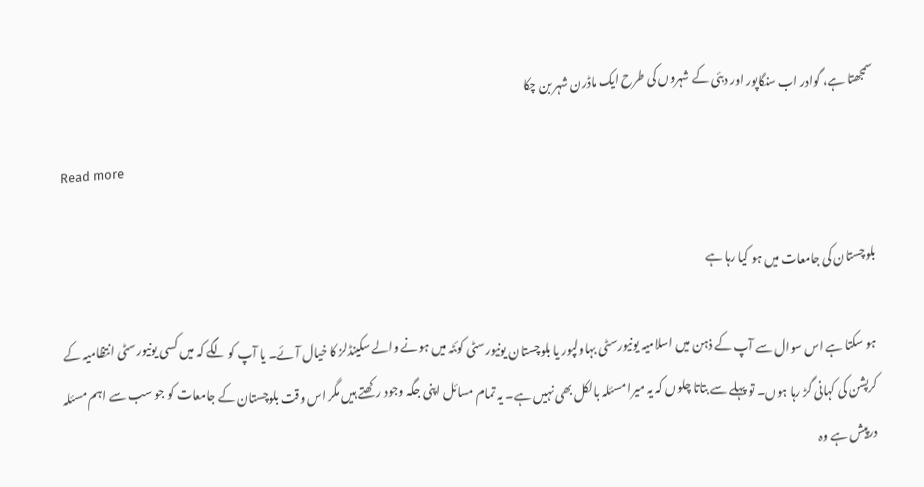سمجھتا ہے، گوادر اب سنگاپور اور دبئی کے شہروں کی طرح ایک ماڈرن شہر بن چکا

Read more

بلوچستان کی جامعات میں ہو کیا رہا ہے

ہو سکتا ہے اس سوال سے آپ کے ذہن میں اسلامیہ یونیورسٹی بہاولپور یا بلوچستان یونیورسٹی کوئٹہ میں ہونے والے سکینڈلز کا خیال آئے۔ یا آپ کو لگے کہ میں کسی یونیورسٹی انتظامیہ کے کرپشن کی کہانی گڑ رہا ہوں۔ تو پہلے سے بتاتا چلوں کہ یہ میرا مسئلہ بالکل بھی نہیں ہے۔ یہ تمام مسائل اپنی جگہ وجود رکھتے ہیں مگر اس وقت بلوچستان کے جامعات کو جو سب سے اہم مسئلہ درپیش ہے وہ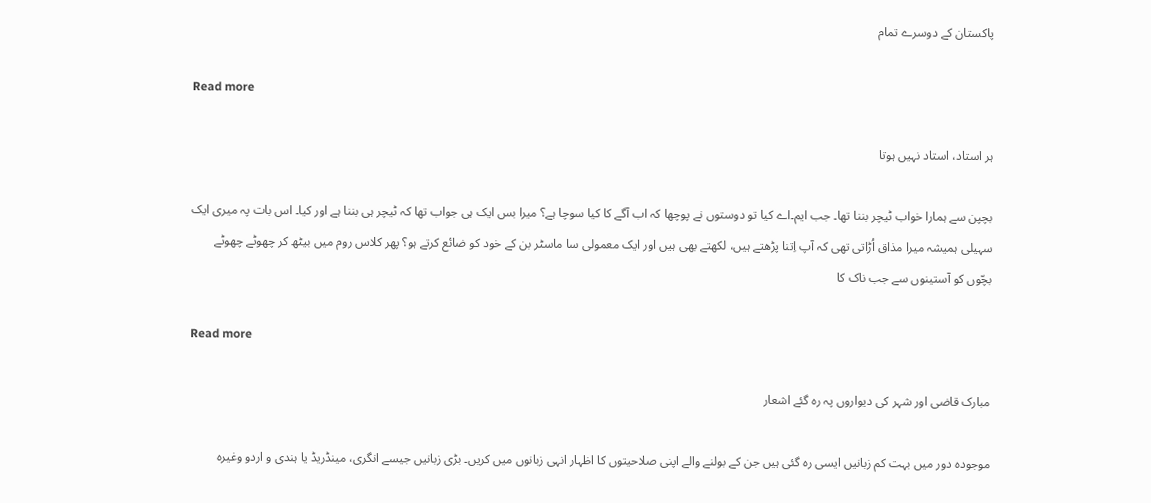پاکستان کے دوسرے تمام

Read more

ہر استاد، استاد نہیں ہوتا

بچپن سے ہمارا خواب ٹیچر بننا تھا۔ جب ایم۔اے کیا تو دوستوں نے پوچھا کہ اب آگے کا کیا سوچا ہے؟ میرا بس ایک ہی جواب تھا کہ ٹیچر ہی بننا ہے اور کیا۔ اس بات پہ میری ایک سہیلی ہمیشہ میرا مذاق اُڑاتی تھی کہ آپ اِتنا پڑھتے ہیں، لکھتے بھی ہیں اور ایک معمولی سا ماسٹر بن کے خود کو ضائع کرتے ہو؟ پھر کلاس روم میں بیٹھ کر چھوٹے چھوٹے بچّوں کو آستینوں سے جب ناک کا

Read more

مبارک قاضی اور شہر کی دیواروں پہ رہ گئے اشعار

موجودہ دور میں بہت کم زبانیں ایسی رہ گئی ہیں جن کے بولنے والے اپنی صلاحیتوں کا اظہار انہی زبانوں میں کریں۔ بڑی زبانیں جیسے انگری، مینڈریڈ یا ہندی و اردو وغیرہ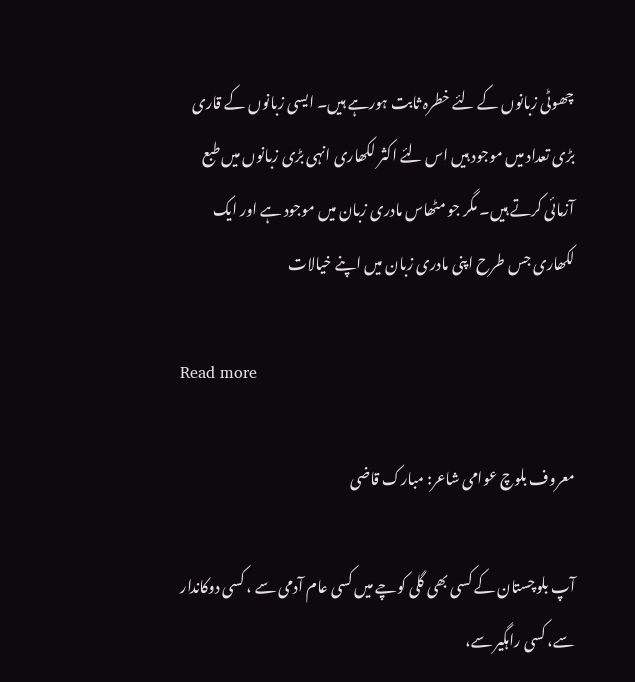چھوٹی زبانوں کے لئے خطرہ ثابت ہورہے ہیں۔ ایسی زبانوں کے قاری بڑی تعداد میں موجود ہیں اس لئے اکثر لکھاری انہی بڑی زبانوں میں طبع آزمائی کرتے ہیں۔ مگر جو مٹھاس مادری زبان میں موجود ہے اور ایک لکھاری جس طرح اپنی مادری زبان میں اپنے خیالات

Read more

معروف بلوچ عوامی شاعر: مبارک قاضی

آپ بلوچستان کے کسی بھی گلی کوچے میں کسی عام آدمی سے ، کسی دوکاندار سے، کسی راہگیر سے،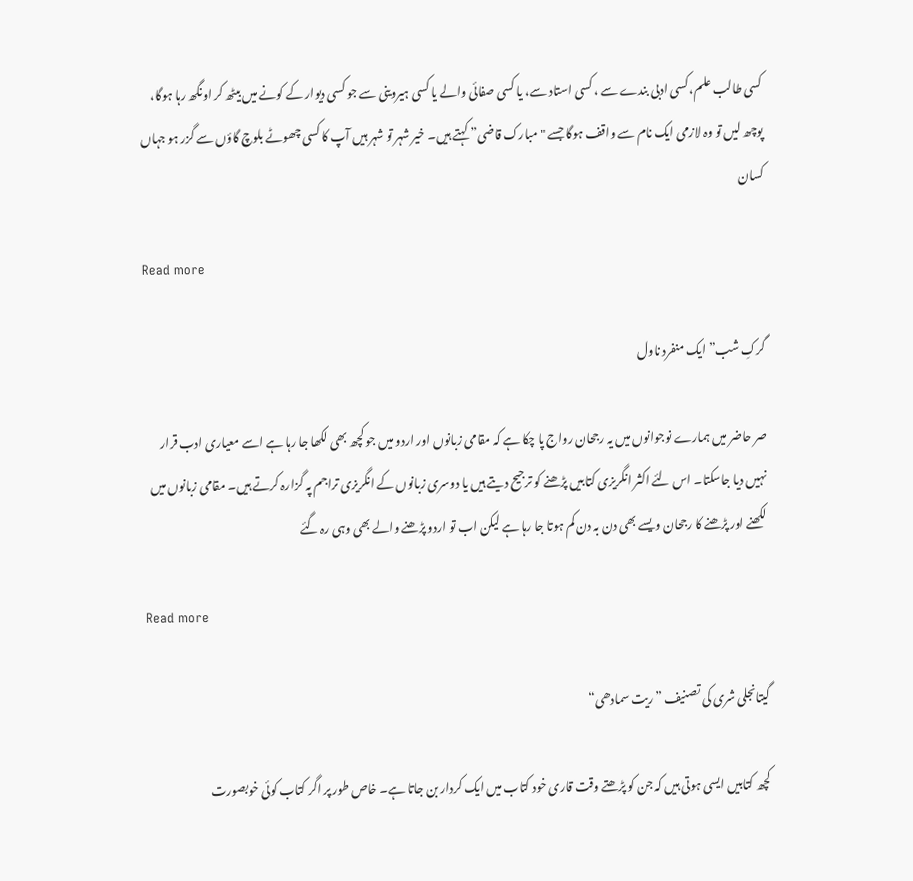کسی طالب علم، کسی ادبی بندے سے ، کسی استاد سے، یا کسی صفائی والے یا کسی ہیروینی سے جو کسی دیوار کے کونے میں بیٹھ کر اونگھ رہا ہوگا، پوچھ لیں تو وہ لازمی ایک نام سے واقف ہوگا جسے "مبارک قاضی” کہتے ہیں۔ خیر شہر تو شہر ہیں آپ کا کسی چھوٹے بلوچ گاؤں سے گزر ہو جہاں کسان

Read more

گرکِ شب” ایک منفرد ناول

صر حاضر میں ہمارے نوجوانوں میں یہ رجحان رواج پا چکا ہے کہ مقامی زبانوں اور اردو میں جو کچھ بھی لکھا جا رہا ہے اسے معیاری ادب قرار نہیں دیا جاسکتا۔ اس لئے اکثر انگریزی کتابیں پڑھنے کو ترجیح دیتے ہیں یا دوسری زبانوں کے انگریزی تراجم پہ گزارہ کرتے ہیں۔ مقامی زبانوں میں لکھنے اور پڑھنے کا رجحان ویسے بھی دن بہ دن کم ہوتا جا رہا ہے لیکن اب تو اردو پڑھنے والے بھی وہی رہ گئے

Read more

گیتانجلی شری کی تصنیف ”ریت سمادھی“

کچھ کتابیں ایسی ہوتی ہیں کہ جن کو پڑھتے وقت قاری خود کتاب میں ایک کردار بن جاتا ہے۔ خاص طور پر اگر کتاب کوئی خوبصورت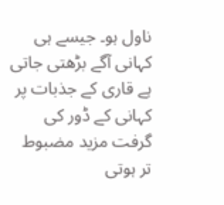ناول ہو۔ جیسے ہی کہانی آگے بڑھتی جاتی ہے قاری کے جذبات پر کہانی کے ڈور کی گرفت مزید مضبوط تر ہوتی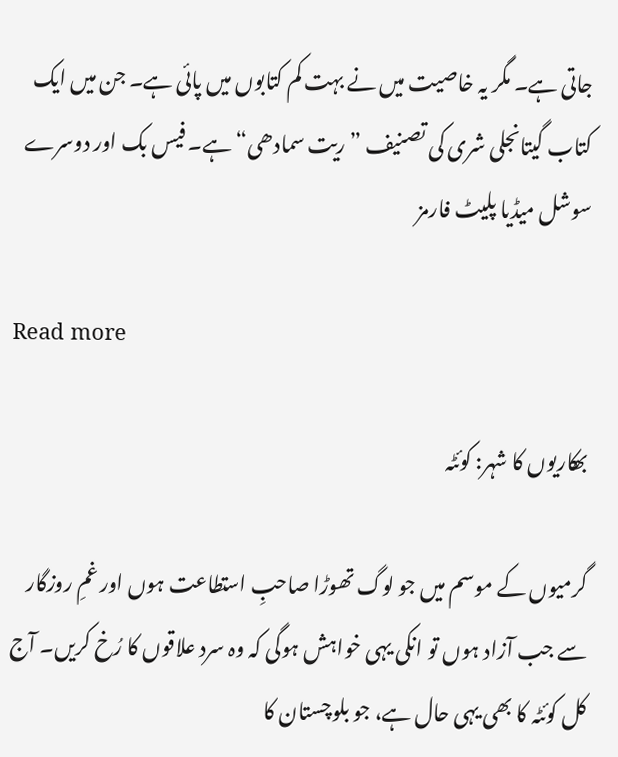جاتی ہے۔ مگر یہ خاصیت میں نے بہت کم کتابوں میں پائی ہے۔ جن میں ایک کتاب گیتانجلی شری کی تصنیف ”ریت سمادھی“ ہے۔ فیس بک اور دوسرے سوشل میڈیا پلیٹ فارمز

Read more

بھکاریوں کا شہر: کوئٹہ

گرمیوں کے موسم میں جو لوگ تھوڑا صاحبِ استطاعت ہوں اور غمِ روزگار سے جب آزاد ہوں تو انکی یہی خواہش ہوگی کہ وہ سرد علاقوں کا رُخ کریں۔ آج کل کوئٹہ کا بھی یہی حال ہے، جو بلوچستان کا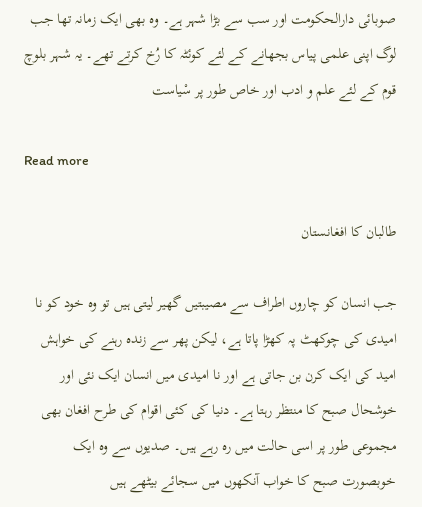صوبائی دارالحکومت اور سب سے بڑا شہر ہے۔ وہ بھی ایک زمانہ تھا جب لوگ اپنی علمی پیاس بجھانے کے لئے کوئٹہ کا رُخ کرتے تھے۔ یہ شہر بلوچ قوم کے لئے علم و ادب اور خاص طور پر سْیاست

Read more

طالبان کا افغانستان

جب انسان کو چاروں اطراف سے مصیبتیں گھیر لیتی ہیں تو وہ خود کو نا امیدی کی چوکھٹ پہ کھڑا پاتا ہے، لیکن پھر سے زندہ رہنے کی خواہش امید کی ایک کرن بن جاتی ہے اور نا امیدی میں انسان ایک نئی اور خوشحال صبح کا منتظر رہتا ہے۔ دنیا کی کئی اقوام کی طرح افغان بھی مجموعی طور پر اسی حالت میں رہ رہے ہیں۔ صدیوں سے وہ ایک خوبصورت صبح کا خواب آنکھوں میں سجائے بیٹھے ہیں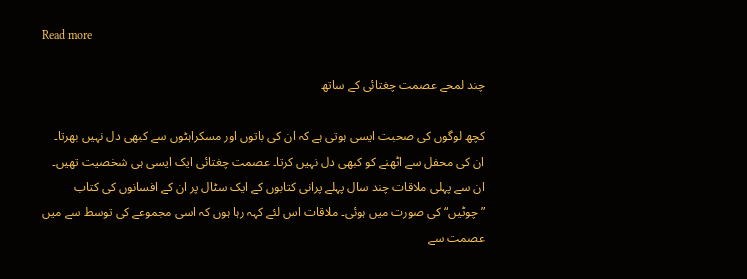Read more

چند لمحے عصمت چغتائی کے ساتھ

کچھ لوگوں کی صحبت ایسی ہوتی ہے کہ ان کی باتوں اور مسکراہٹوں سے کبھی دل نہیں بھرتا۔ ان کی محفل سے اٹھنے کو کبھی دل نہیں کرتا۔ عصمت چغتائی ایک ایسی ہی شخصیت تھیں۔ ان سے پہلی ملاقات چند سال پہلے پرانی کتابوں کے ایک سٹال پر ان کے افسانوں کی کتاب ”چوٹیں“ کی صورت میں ہوئی۔ ملاقات اس لئے کہہ رہا ہوں کہ اسی مجموعے کی توسط سے میں عصمت سے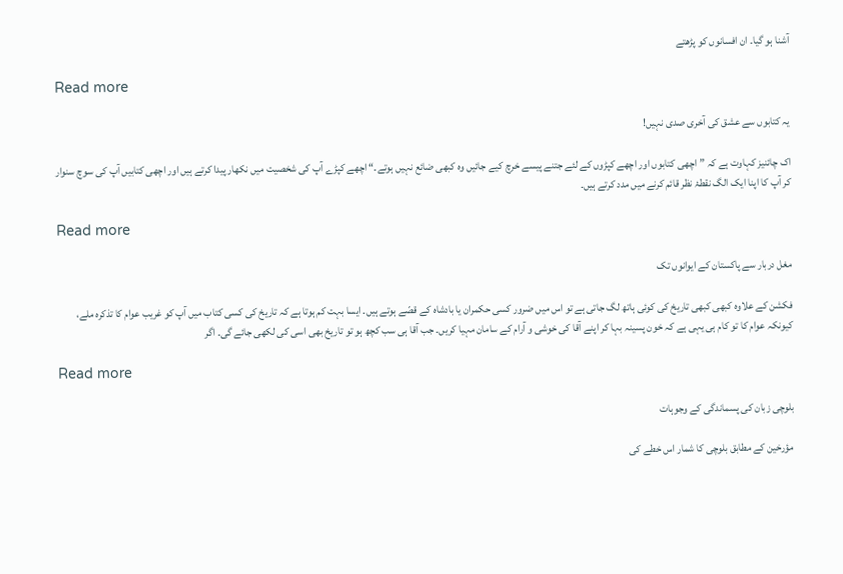آشنا ہو گیا۔ ان افسانوں کو پڑھتے

Read more

یہ کتابوں سے عشق کی آخری صدی نہیں!

اک چائنیز کہاوت ہے کہ ”اچھی کتابوں اور اچھے کپڑوں کے لئے جتنے پیسے خرچ کیے جائیں وہ کبھی ضائع نہیں ہوتے۔“ اچھے کپڑے آپ کی شخصیت میں نکھار پیدا کرتے ہیں اور اچھی کتابیں آپ کی سوچ سنوار کر آپ کا اپنا ایک الگ نقطۂ نظر قائم کرنے میں مدد کرتے ہیں۔

Read more

مغل دربار سے پاکستان کے ایوانوں تک

فکشن کے علاوہ کبھی کبھی تاریخ کی کوئی ہاتھ لگ جاتی ہے تو اس میں ضرور کسی حکمران یا بادشاہ کے قصّے ہوتے ہیں۔ ایسا بہت کم ہوتا ہے کہ تاریخ کی کسی کتاب میں آپ کو غریب عوام کا تذکرہ ملے، کیونکہ عوام کا تو کام ہی یہی ہے کہ خون پسینہ بہا کر اپنے آقا کی خوشی و آرام کے سامان مہیا کریں۔ جب آقا ہی سب کچھ ہو تو تاریخ بھی اسی کی لکھی جائے گی۔ اگر

Read more

بلوچی زبان کی پسماندگی کے وجوہات

مؤرخین کے مطابق بلوچی کا شمار اس خطے کی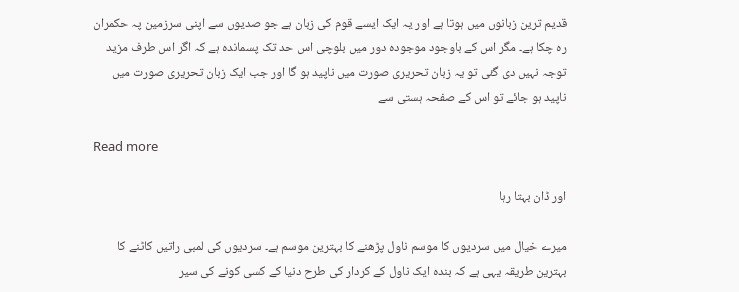قدیم ترین زبانوں میں ہوتا ہے اور یہ ایک ایسے قوم کی زبان ہے جو صدیوں سے اپنی سرزمین پہ حکمران رہ چکا ہے۔ مگر اس کے باوجود موجودہ دور میں بلوچی اس حد تک پسماندہ ہے کہ اگر اس طرف مزید توجہ نہیں دی گئی تو یہ زبان تحریری صورت میں ناپید ہو گا اور جب ایک زبان تحریری صورت میں ناپید ہو جائے تو اس کے صفحہ ہستی سے

Read more

اور ڈان بہتا رہا

میرے خیال میں سردیوں کا موسم ناول پڑھنے کا بہترین موسم ہے۔ سردیوں کی لمبی راتیں کاٹنے کا بہترین طریقہ یہی ہے کہ بندہ ایک ناول کے کردار کی طرح دنیا کے کسی کونے کی سیر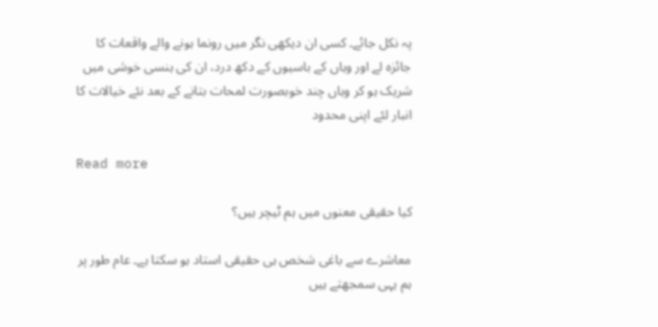پہ نکل جائے۔ کسی ان دیکھی نگر میں رونما ہونے والے واقعات کا جائزہ لے اور وہاں کے باسیوں کے دکھ درد، ان کی ہنسی خوشی میں شریک ہو کر وہاں چند خوبصورت لمحات بتانے کے بعد نئے خیالات کا انبار لئے اپنی محدود

Read more

کیا حقیقی معنوں میں ہم ٹیچر ہیں؟

معاشرے سے باغی شخص ہی حقیقی استاد ہو سکتا ہے۔ عام طور پر ہم یہی سمجھتے ہیں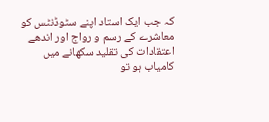کہ جب ایک استاد اپنے سٹوڈنٹس کو معاشرے کے رسم و رواج اور اندھے اعتقادات کی تقلید سکھانے میں کامیاب ہو تو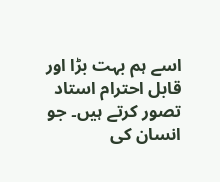اسے ہم بہت بڑا اور قابل احترام استاد تصور کرتے ہیں۔ جو انسان کی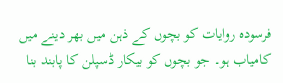فرسودہ روایات کو بچوں کے ذہن میں بھر دینے میں کامیاب ہو۔ جو بچوں کو بیکار ڈسپلن کا پابند بنا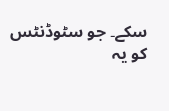سکے۔ جو سٹوڈنٹس کو یہ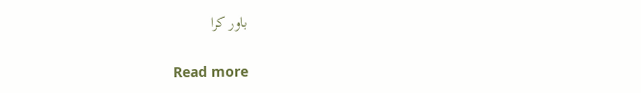باور کرا

Read more